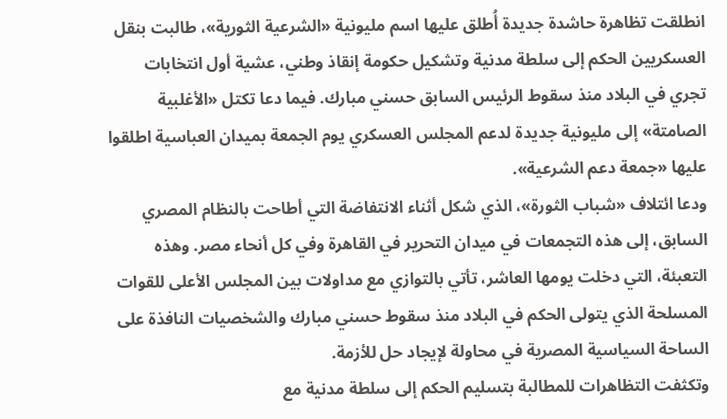انطلقت تظاهرة حاشدة جديدة أُطلق عليها اسم مليونية «الشرعية الثورية»، طالبت بنقل العسكريين الحكم إلى سلطة مدنية وتشكيل حكومة إنقاذ وطني، عشية أول انتخابات تجري في البلاد منذ سقوط الرئيس السابق حسني مبارك. فيما دعا تكتل «الأغلبية الصامتة» إلى مليونية جديدة لدعم المجلس العسكري يوم الجمعة بميدان العباسية اطلقوا عليها «جمعة دعم الشرعية».
ودعا ائتلاف «شباب الثورة»، الذي شكل أثناء الانتفاضة التي أطاحت بالنظام المصري السابق، إلى هذه التجمعات في ميدان التحرير في القاهرة وفي كل أنحاء مصر. وهذه التعبئة، التي دخلت يومها العاشر، تأتي بالتوازي مع مداولات بين المجلس الأعلى للقوات المسلحة الذي يتولى الحكم في البلاد منذ سقوط حسني مبارك والشخصيات النافذة على الساحة السياسية المصرية في محاولة لإيجاد حل للأزمة.
وتكثفت التظاهرات للمطالبة بتسليم الحكم إلى سلطة مدنية مع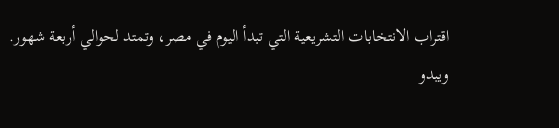اقتراب الانتخابات التشريعية التي تبدأ اليوم في مصر، وتمتد لحوالي أربعة شهور.
ويبدو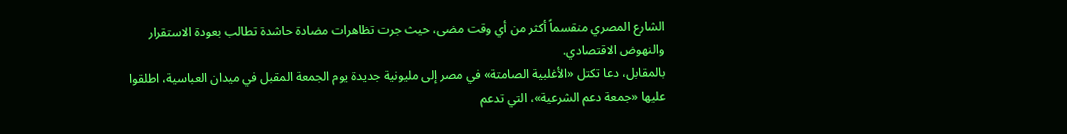الشارع المصري منقسماً أكثر من أي وقت مضى، حيث جرت تظاهرات مضادة حاشدة تطالب بعودة الاستقرار والنهوض الاقتصادي.
بالمقابل، دعا تكتل «الأغلبية الصامتة» في مصر إلى مليونية جديدة يوم الجمعة المقبل في ميدان العباسية، اطلقوا عليها «جمعة دعم الشرعية»، التي تدعم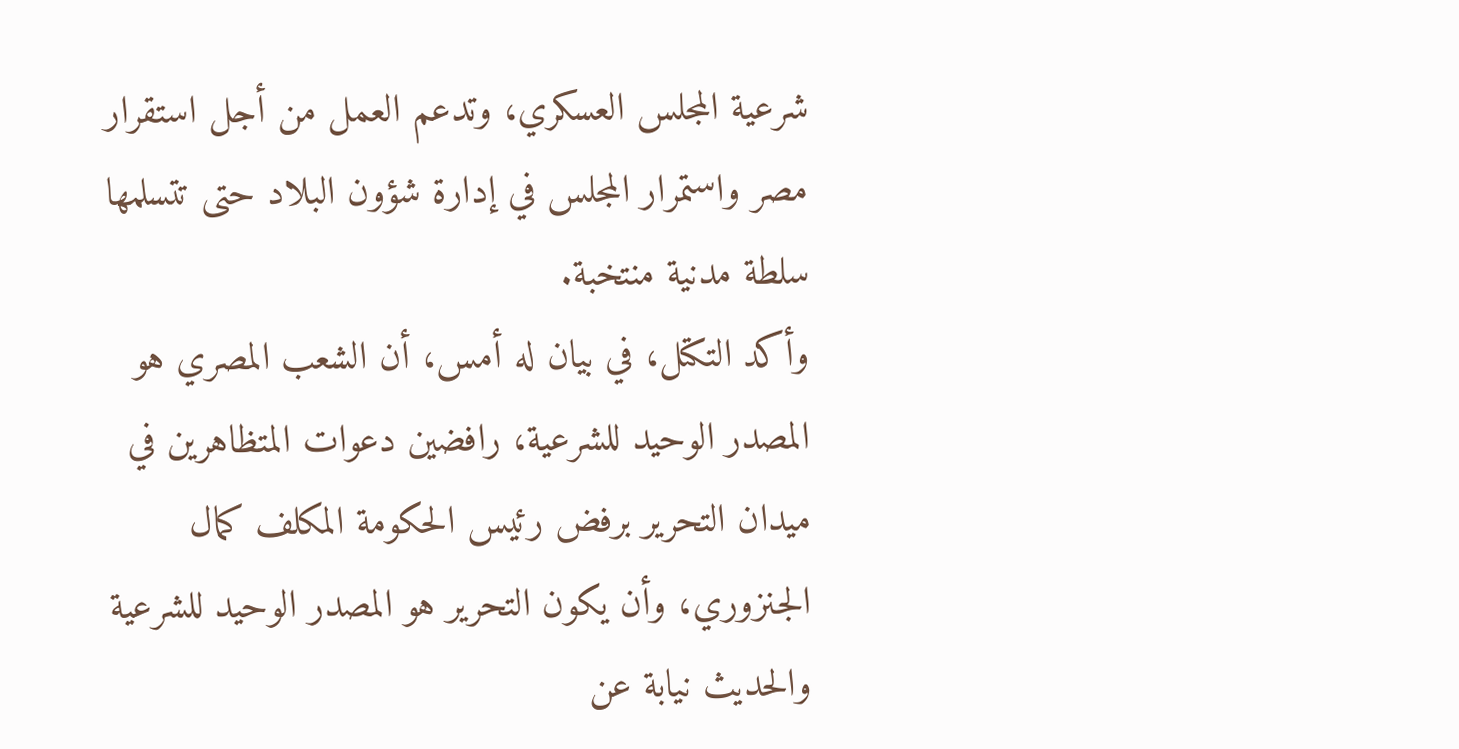شرعية المجلس العسكري، وتدعم العمل من أجل استقرار مصر واستمرار المجلس في إدارة شؤون البلاد حتى تتسلمها سلطة مدنية منتخبة.
وأكد التكتل، في بيان له أمس، أن الشعب المصري هو المصدر الوحيد للشرعية، رافضين دعوات المتظاهرين في ميدان التحرير برفض رئيس الحكومة المكلف كمال الجنزوري، وأن يكون التحرير هو المصدر الوحيد للشرعية والحديث نيابة عن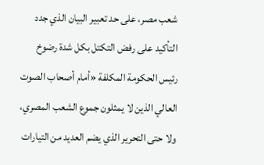شعب مصر، على حد تعبير البيان الذي جدد التأكيد على رفض التكتل بكل شدة رضوخ رئيس الحكومة المكلفة «أمام أصحاب الصوت العالي الذين لا يمثلون جموع الشعب المصري، ولا حتى التحرير الذي يضم العديد من التيارات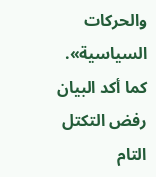والحركات السياسية».
كما أكد البيان رفض التكتل التام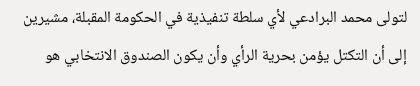لتولى محمد البرادعي لأي سلطة تنفيذية في الحكومة المقبلة، مشيرين إلى أن التكتل يؤمن بحرية الرأي وأن يكون الصندوق الانتخابي هو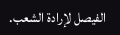الفيصل لإرادة الشعب.